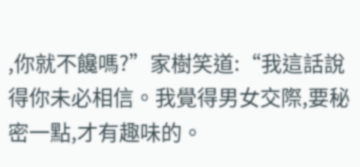,你就不饞嗎?”家樹笑道:“我這話說得你未必相信。我覺得男女交際,要秘密一點,才有趣味的。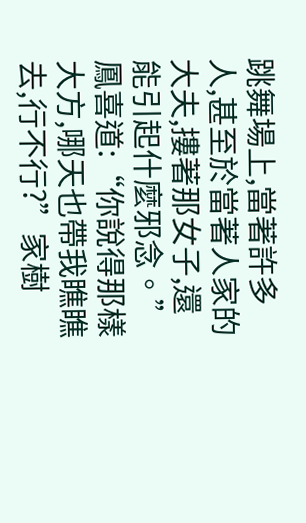跳舞場上,當著許多人,甚至於當著人家的大夫,摟著那女子,還能引起什麼邪念。”鳳喜道:“你說得那樣大方,哪天也帶我瞧瞧去,行不行?”家樹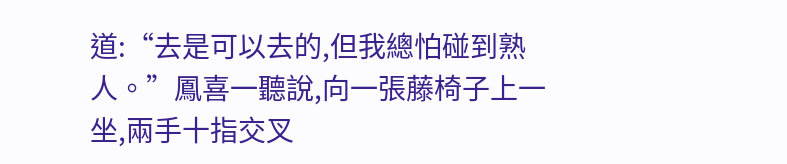道:“去是可以去的,但我總怕碰到熟人。”鳳喜一聽說,向一張藤椅子上一坐,兩手十指交叉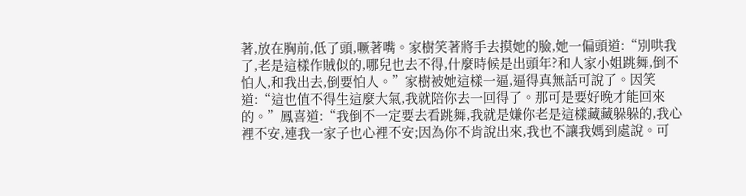著,放在胸前,低了頭,噘著嘴。家樹笑著將手去摸她的臉,她一偏頭道:“別哄我了,老是這樣作賊似的,哪兒也去不得,什麼時候是出頭年?和人家小姐跳舞,倒不怕人,和我出去,倒要怕人。”家樹被她這樣一逼,逼得真無話可說了。因笑道:“這也值不得生這麼大氣,我就陪你去一回得了。那可是要好晚才能回來的。”鳳喜道:“我倒不一定要去看跳舞,我就是嫌你老是這樣藏藏躲躲的,我心裡不安,連我一家子也心裡不安;因為你不肯說出來,我也不讓我媽到處說。可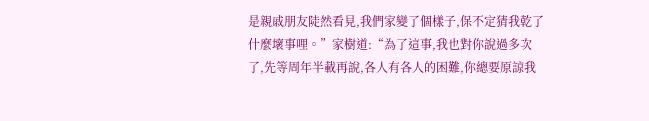是親戚朋友陡然看見,我們家變了個樣子,保不定猜我乾了什麼壞事哩。”家樹道:“為了這事,我也對你說過多次了,先等周年半載再說,各人有各人的困難,你總要原諒我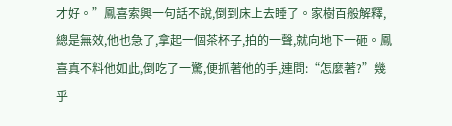才好。”鳳喜索興一句話不說,倒到床上去睡了。家樹百般解釋,總是無效,他也急了,拿起一個茶杯子,拍的一聲,就向地下一砸。鳳喜真不料他如此,倒吃了一驚,便抓著他的手,連問:“怎麼著?”幾乎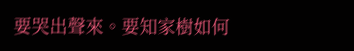要哭出聲來。要知家樹如何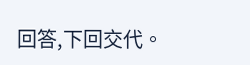回答,下回交代。